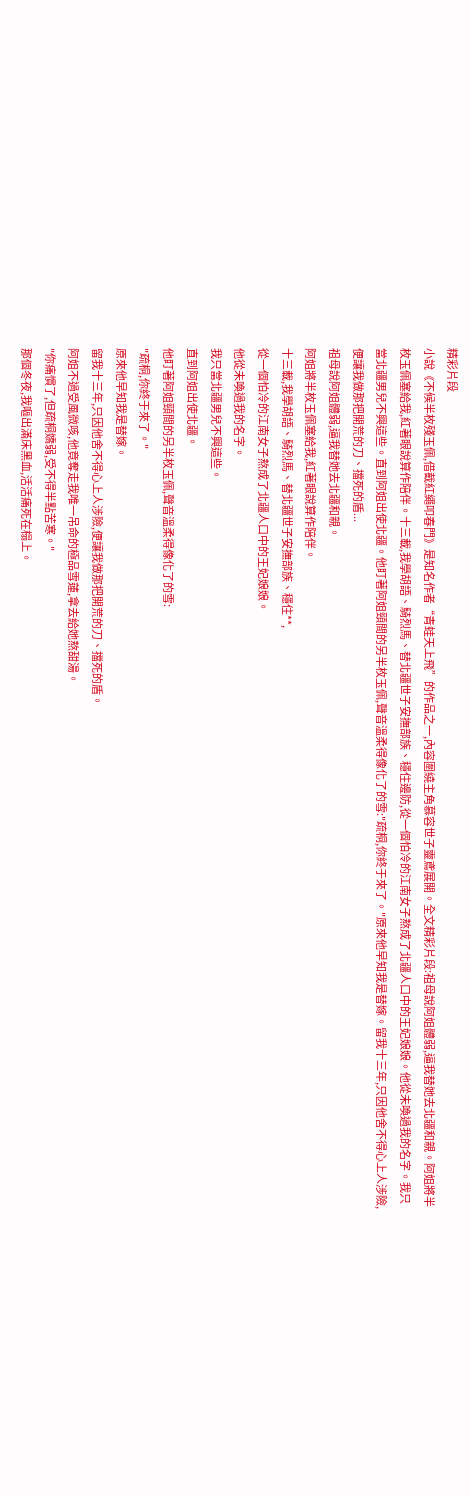精彩片段
小說《不候半枚殘玉佩,借截紅繩叩春門》是知名作者“青蛙天上飛”的作品之一,內容圍繞主角慕容世子靈鳶展開。全文精彩片段:祖母說阿姐體弱,逼我替她去北疆和親。阿姐將半枚玉佩塞給我,紅著眼說算作陪伴。十三載,我學胡語、騎烈馬、替北疆世子安撫部族、穩住邊防,從一個怕冷的江南女子熬成了北疆人口中的王妃娘娘。他從未喚過我的名字。我只當北疆男兒不興這些。直到阿姐出使北疆。他盯著阿姐頸間的另半枚玉佩,聲音溫柔得像化了的雪:"疏桐,你終于來了。"原來他早知我是替嫁。留我十三年,只因他舍不得心上人涉險,便讓我做那把開荒的刀、擋死的盾...
祖母說阿姐體弱,逼我替她去北疆和親。
阿姐將半枚玉佩塞給我,紅著眼說算作陪伴。
十三載,我學胡語、騎烈馬、替北疆世子安撫部族、穩住**,
從一個怕冷的江南女子熬成了北疆人口中的王妃娘娘。
他從未喚過我的名字。
我只當北疆男兒不興這些。
直到阿姐出使北疆。
他盯著阿姐頸間的另半枚玉佩,聲音溫柔得像化了的雪:
"疏桐,你終于來了。"
原來他早知我是替嫁。
留我十三年,只因他舍不得心上人涉險,便讓我做那把開荒的刀、擋死的盾。
阿姐不過受風微咳,他竟奪走我唯一吊命的極品雪蓮,拿去給她熬甜湯。
"你痛慣了,但疏桐嬌弱,受不得半點苦寒。"
那個冬夜,我嘔出滿床黑血,活活痛死在榻上。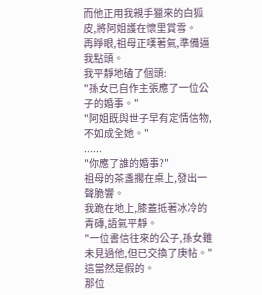而他正用我親手獵來的白狐皮,將阿姐護在懷里賞雪。
再睜眼,祖母正嘆著氣,準備逼我點頭。
我平靜地磕了個頭:
"孫女已自作主張應了一位公子的婚事。"
"阿姐既與世子早有定情信物,不如成全她。"
......
"你應了誰的婚事?"
祖母的茶盞擱在桌上,發出一聲脆響。
我跪在地上,膝蓋抵著冰冷的青磚,語氣平靜。
"一位書信往來的公子,孫女雖未見過他,但已交換了庚帖。"
這當然是假的。
那位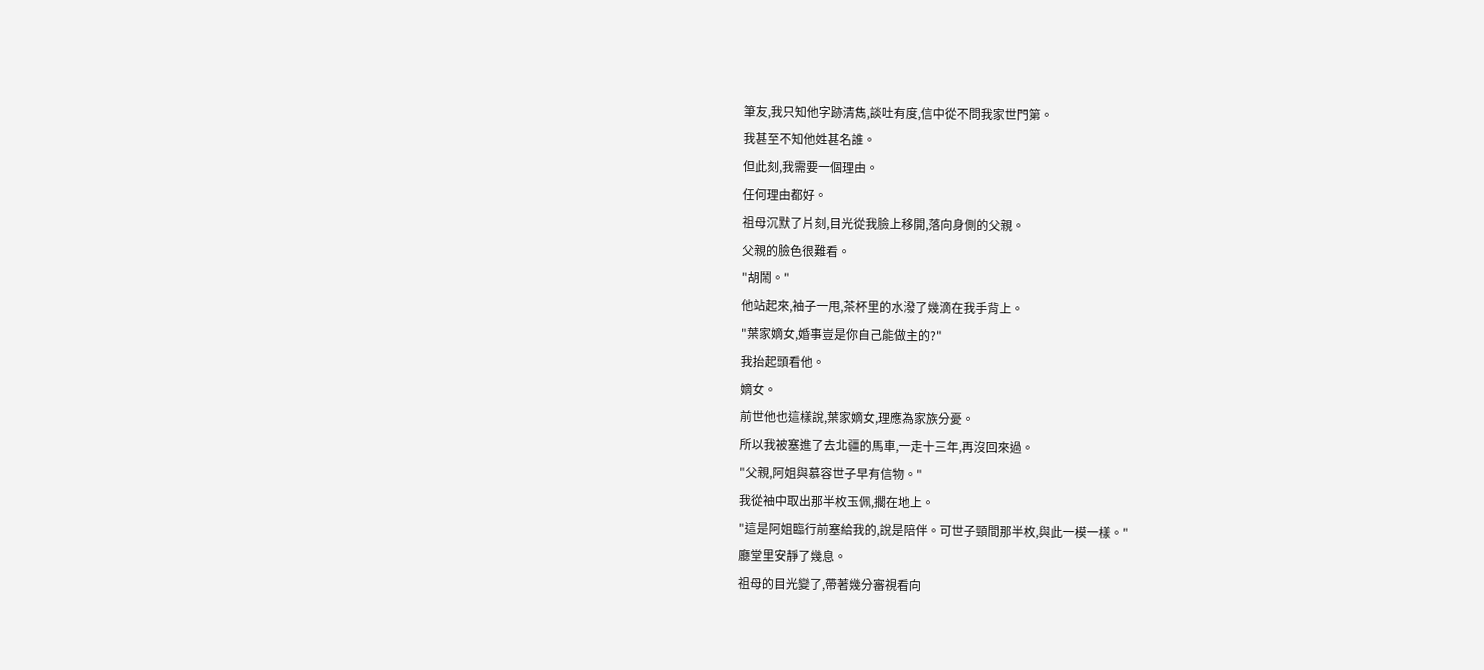筆友,我只知他字跡清雋,談吐有度,信中從不問我家世門第。
我甚至不知他姓甚名誰。
但此刻,我需要一個理由。
任何理由都好。
祖母沉默了片刻,目光從我臉上移開,落向身側的父親。
父親的臉色很難看。
"胡鬧。"
他站起來,袖子一甩,茶杯里的水潑了幾滴在我手背上。
"葉家嫡女,婚事豈是你自己能做主的?"
我抬起頭看他。
嫡女。
前世他也這樣說,葉家嫡女,理應為家族分憂。
所以我被塞進了去北疆的馬車,一走十三年,再沒回來過。
"父親,阿姐與慕容世子早有信物。"
我從袖中取出那半枚玉佩,擱在地上。
"這是阿姐臨行前塞給我的,說是陪伴。可世子頸間那半枚,與此一模一樣。"
廳堂里安靜了幾息。
祖母的目光變了,帶著幾分審視看向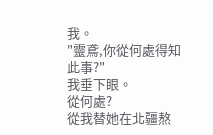我。
"靈鳶,你從何處得知此事?"
我垂下眼。
從何處?
從我替她在北疆熬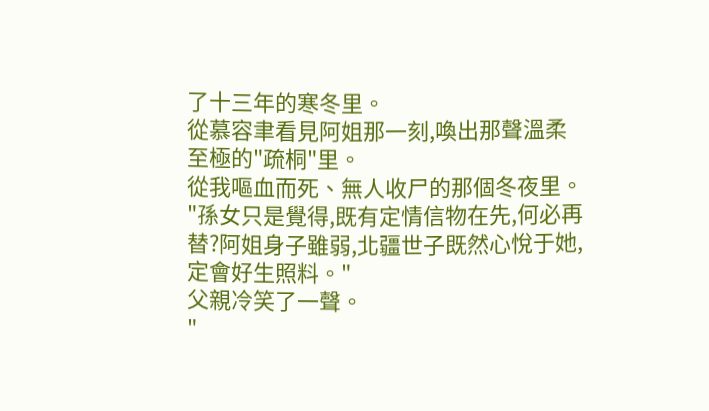了十三年的寒冬里。
從慕容聿看見阿姐那一刻,喚出那聲溫柔至極的"疏桐"里。
從我嘔血而死、無人收尸的那個冬夜里。
"孫女只是覺得,既有定情信物在先,何必再替?阿姐身子雖弱,北疆世子既然心悅于她,定會好生照料。"
父親冷笑了一聲。
"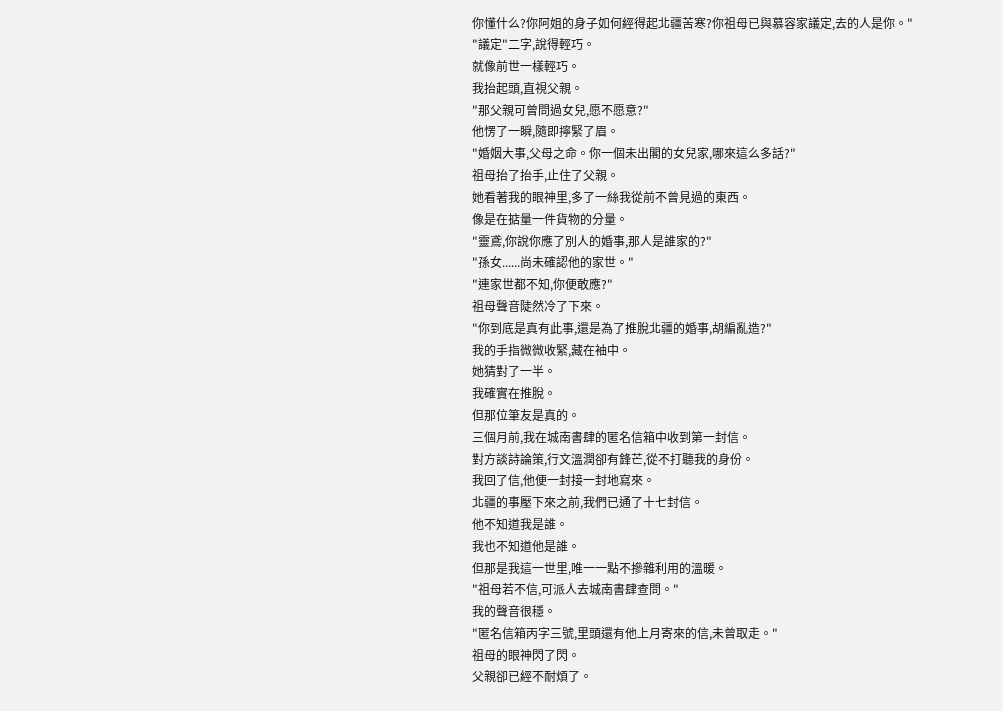你懂什么?你阿姐的身子如何經得起北疆苦寒?你祖母已與慕容家議定,去的人是你。"
"議定"二字,說得輕巧。
就像前世一樣輕巧。
我抬起頭,直視父親。
"那父親可曾問過女兒,愿不愿意?"
他愣了一瞬,隨即擰緊了眉。
"婚姻大事,父母之命。你一個未出閣的女兒家,哪來這么多話?"
祖母抬了抬手,止住了父親。
她看著我的眼神里,多了一絲我從前不曾見過的東西。
像是在掂量一件貨物的分量。
"靈鳶,你說你應了別人的婚事,那人是誰家的?"
"孫女......尚未確認他的家世。"
"連家世都不知,你便敢應?"
祖母聲音陡然冷了下來。
"你到底是真有此事,還是為了推脫北疆的婚事,胡編亂造?"
我的手指微微收緊,藏在袖中。
她猜對了一半。
我確實在推脫。
但那位筆友是真的。
三個月前,我在城南書肆的匿名信箱中收到第一封信。
對方談詩論策,行文溫潤卻有鋒芒,從不打聽我的身份。
我回了信,他便一封接一封地寫來。
北疆的事壓下來之前,我們已通了十七封信。
他不知道我是誰。
我也不知道他是誰。
但那是我這一世里,唯一一點不摻雜利用的溫暖。
"祖母若不信,可派人去城南書肆查問。"
我的聲音很穩。
"匿名信箱丙字三號,里頭還有他上月寄來的信,未曾取走。"
祖母的眼神閃了閃。
父親卻已經不耐煩了。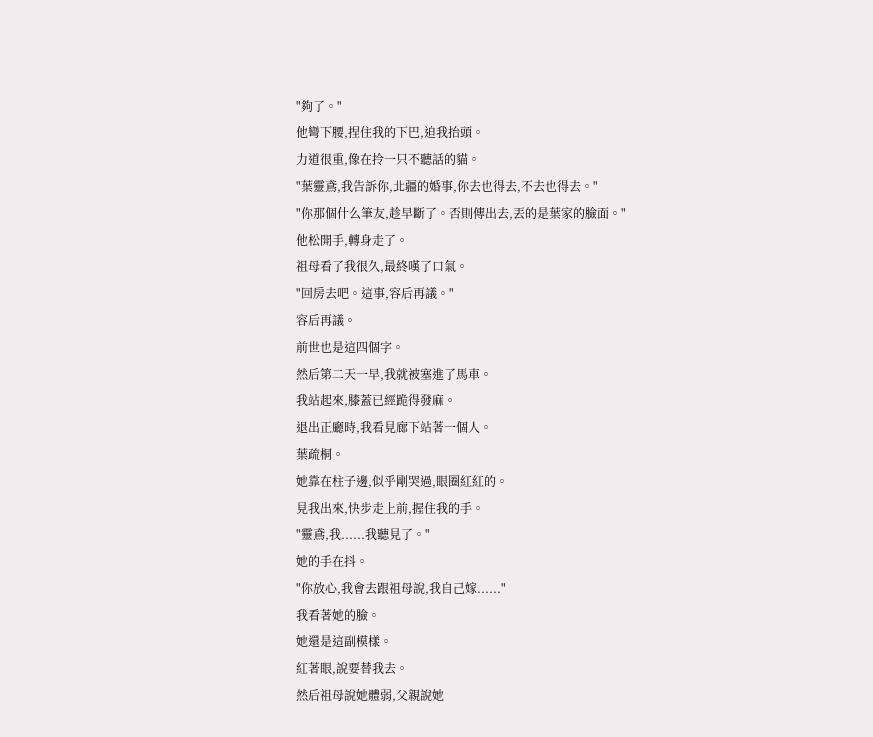"夠了。"
他彎下腰,捏住我的下巴,迫我抬頭。
力道很重,像在拎一只不聽話的貓。
"葉靈鳶,我告訴你,北疆的婚事,你去也得去,不去也得去。"
"你那個什么筆友,趁早斷了。否則傳出去,丟的是葉家的臉面。"
他松開手,轉身走了。
祖母看了我很久,最終嘆了口氣。
"回房去吧。這事,容后再議。"
容后再議。
前世也是這四個字。
然后第二天一早,我就被塞進了馬車。
我站起來,膝蓋已經跪得發麻。
退出正廳時,我看見廊下站著一個人。
葉疏桐。
她靠在柱子邊,似乎剛哭過,眼圈紅紅的。
見我出來,快步走上前,握住我的手。
"靈鳶,我......我聽見了。"
她的手在抖。
"你放心,我會去跟祖母說,我自己嫁......"
我看著她的臉。
她還是這副模樣。
紅著眼,說要替我去。
然后祖母說她體弱,父親說她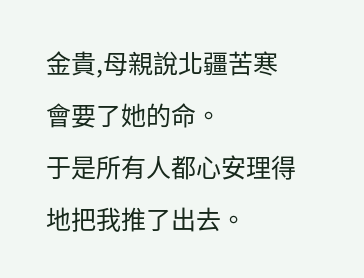金貴,母親說北疆苦寒會要了她的命。
于是所有人都心安理得地把我推了出去。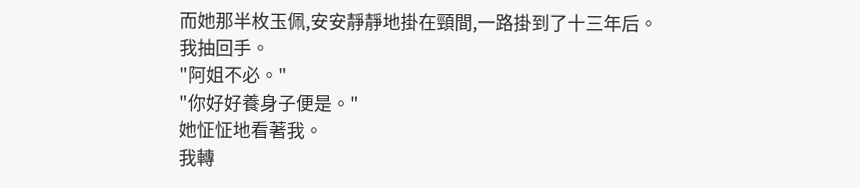而她那半枚玉佩,安安靜靜地掛在頸間,一路掛到了十三年后。
我抽回手。
"阿姐不必。"
"你好好養身子便是。"
她怔怔地看著我。
我轉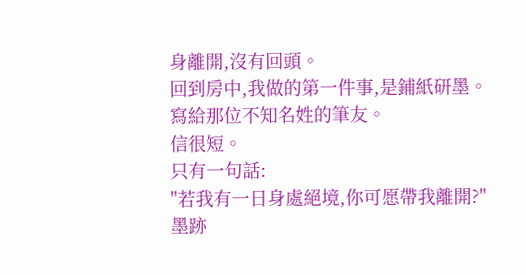身離開,沒有回頭。
回到房中,我做的第一件事,是鋪紙研墨。
寫給那位不知名姓的筆友。
信很短。
只有一句話:
"若我有一日身處絕境,你可愿帶我離開?"
墨跡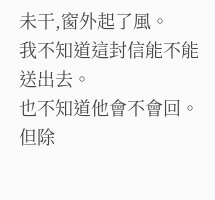未干,窗外起了風。
我不知道這封信能不能送出去。
也不知道他會不會回。
但除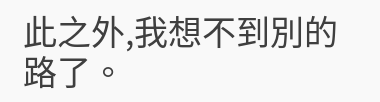此之外,我想不到別的路了。